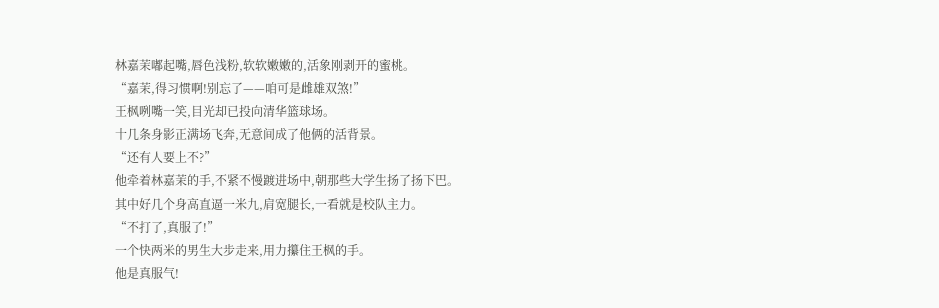林嘉茉嘟起嘴,唇色浅粉,软软嫩嫩的,活象刚剥开的蜜桃。
“嘉茉,得习惯啊!别忘了——咱可是雌雄双煞!”
王枫咧嘴一笑,目光却已投向清华篮球场。
十几条身影正满场飞奔,无意间成了他俩的活背景。
“还有人要上不?”
他牵着林嘉茉的手,不紧不慢踱进场中,朝那些大学生扬了扬下巴。
其中好几个身高直逼一米九,肩宽腿长,一看就是校队主力。
“不打了,真服了!”
一个快两米的男生大步走来,用力攥住王枫的手。
他是真服气!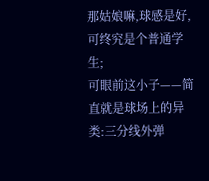那姑娘嘛,球感是好,可终究是个普通学生;
可眼前这小子——简直就是球场上的异类:三分线外弹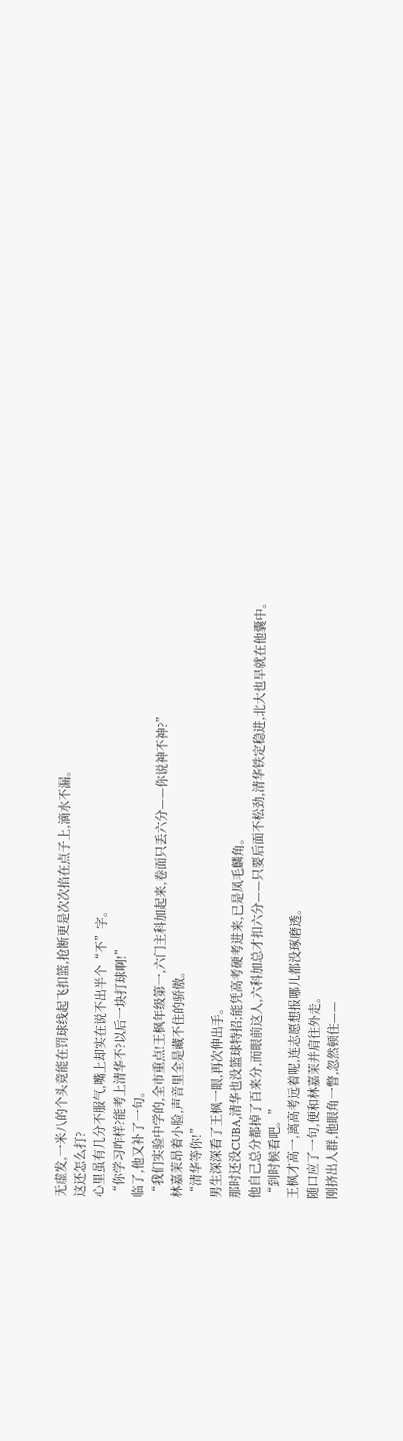无虚发,一米八的个头竟能在罚球线起飞扣篮,抢断更是次次掐在点子上,滴水不漏。
这还怎么打?
心里虽有几分不服气,嘴上却实在说不出半个“不”字。
“你学习咋样?能考上清华不?以后一块打球啊!”
临了,他又补了一句。
“我们实验中学的,全市重点!王枫年级第一,六门主科加起来,卷面只丢六分——你说神不神?”
林嘉茉昂着小脸,声音里全是藏不住的骄傲。
“清华等你!”
男生深深看了王枫一眼,再次伸出手。
那时还没CUBA,清华也没篮球特招;能凭高考硬考进来,已是凤毛麟角。
他自己总分都掉了百来分,而眼前这人,六科加总才扣六分——只要后面不松劲,清华铁定稳进,北大也早就在他囊中。
“到时候看吧。”
王枫才高一,离高考远着呢,连志愿想报哪儿都没琢磨透。
随口应了一句,便和林嘉茉并肩往外走。
刚挤出人群,他眼角一瞥,忽然顿住——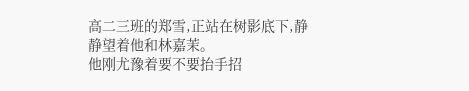高二三班的郑雪,正站在树影底下,静静望着他和林嘉茉。
他刚尤豫着要不要抬手招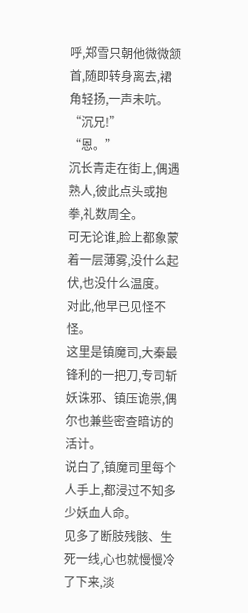呼,郑雪只朝他微微颔首,随即转身离去,裙角轻扬,一声未吭。
“沉兄!”
“恩。”
沉长青走在街上,偶遇熟人,彼此点头或抱拳,礼数周全。
可无论谁,脸上都象蒙着一层薄雾,没什么起伏,也没什么温度。
对此,他早已见怪不怪。
这里是镇魔司,大秦最锋利的一把刀,专司斩妖诛邪、镇压诡祟,偶尔也兼些密查暗访的活计。
说白了,镇魔司里每个人手上,都浸过不知多少妖血人命。
见多了断肢残骸、生死一线,心也就慢慢冷了下来,淡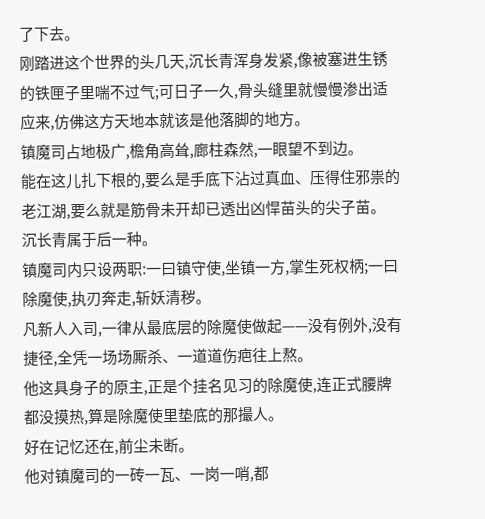了下去。
刚踏进这个世界的头几天,沉长青浑身发紧,像被塞进生锈的铁匣子里喘不过气;可日子一久,骨头缝里就慢慢渗出适应来,仿佛这方天地本就该是他落脚的地方。
镇魔司占地极广,檐角高耸,廊柱森然,一眼望不到边。
能在这儿扎下根的,要么是手底下沾过真血、压得住邪祟的老江湖,要么就是筋骨未开却已透出凶悍苗头的尖子苗。
沉长青属于后一种。
镇魔司内只设两职:一曰镇守使,坐镇一方,掌生死权柄;一曰除魔使,执刃奔走,斩妖清秽。
凡新人入司,一律从最底层的除魔使做起——没有例外,没有捷径,全凭一场场厮杀、一道道伤疤往上熬。
他这具身子的原主,正是个挂名见习的除魔使,连正式腰牌都没摸热,算是除魔使里垫底的那撮人。
好在记忆还在,前尘未断。
他对镇魔司的一砖一瓦、一岗一哨,都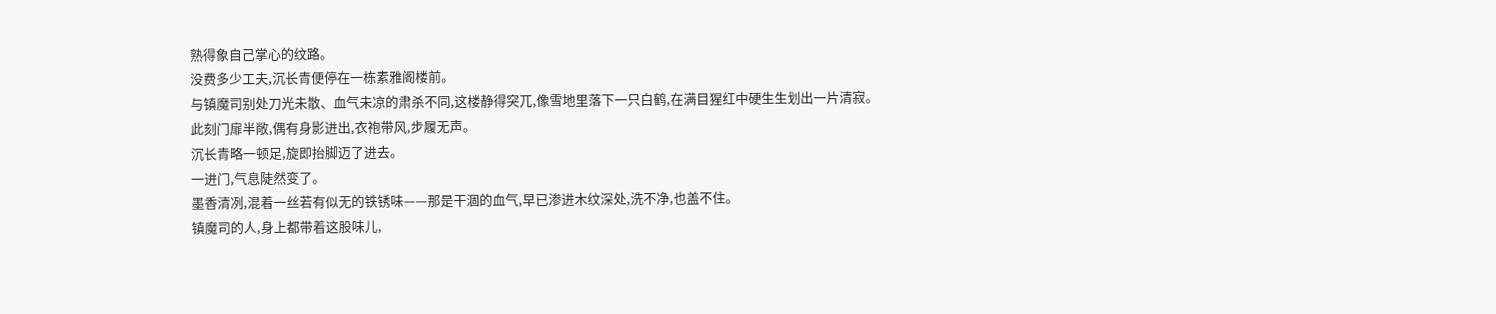熟得象自己掌心的纹路。
没费多少工夫,沉长青便停在一栋素雅阁楼前。
与镇魔司别处刀光未散、血气未凉的肃杀不同,这楼静得突兀,像雪地里落下一只白鹤,在满目猩红中硬生生划出一片清寂。
此刻门扉半敞,偶有身影进出,衣袍带风,步履无声。
沉长青略一顿足,旋即抬脚迈了进去。
一进门,气息陡然变了。
墨香清冽,混着一丝若有似无的铁锈味——那是干涸的血气,早已渗进木纹深处,洗不净,也盖不住。
镇魔司的人,身上都带着这股味儿,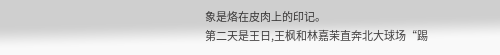象是烙在皮肉上的印记。
第二天是王日,王枫和林嘉茉直奔北大球场“踢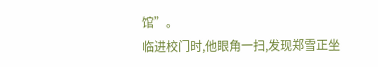馆”。
临进校门时,他眼角一扫,发现郑雪正坐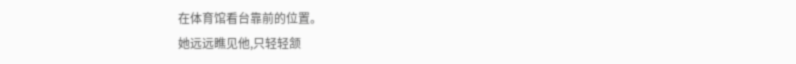在体育馆看台靠前的位置。
她远远瞧见他,只轻轻颔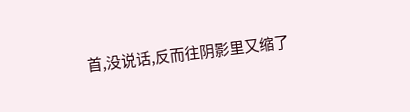首,没说话,反而往阴影里又缩了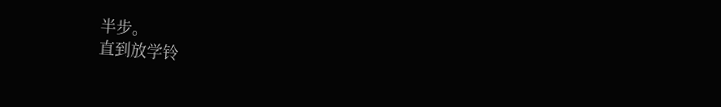半步。
直到放学铃